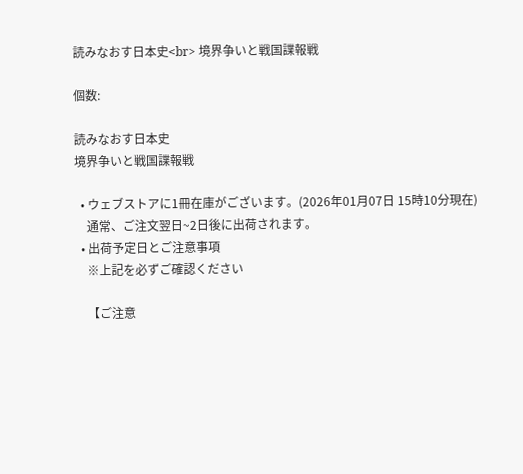読みなおす日本史<br> 境界争いと戦国諜報戦

個数:

読みなおす日本史
境界争いと戦国諜報戦

  • ウェブストアに1冊在庫がございます。(2026年01月07日 15時10分現在)
    通常、ご注文翌日~2日後に出荷されます。
  • 出荷予定日とご注意事項
    ※上記を必ずご確認ください

    【ご注意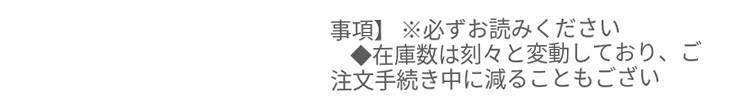事項】 ※必ずお読みください
    ◆在庫数は刻々と変動しており、ご注文手続き中に減ることもござい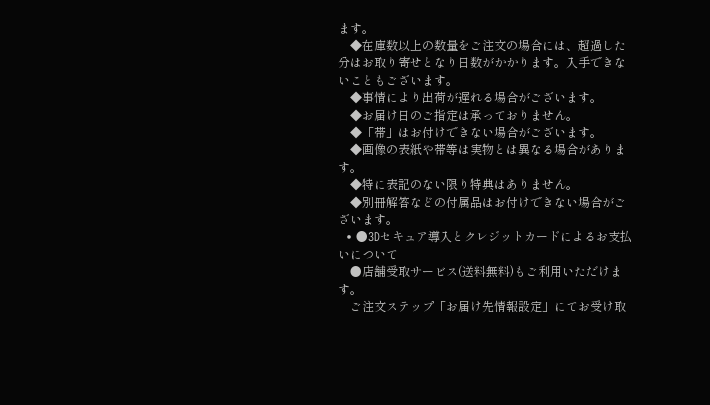ます。
    ◆在庫数以上の数量をご注文の場合には、超過した分はお取り寄せとなり日数がかかります。入手できないこともございます。
    ◆事情により出荷が遅れる場合がございます。
    ◆お届け日のご指定は承っておりません。
    ◆「帯」はお付けできない場合がございます。
    ◆画像の表紙や帯等は実物とは異なる場合があります。
    ◆特に表記のない限り特典はありません。
    ◆別冊解答などの付属品はお付けできない場合がございます。
  • ●3Dセキュア導入とクレジットカードによるお支払いについて
    ●店舗受取サービス(送料無料)もご利用いただけます。
    ご注文ステップ「お届け先情報設定」にてお受け取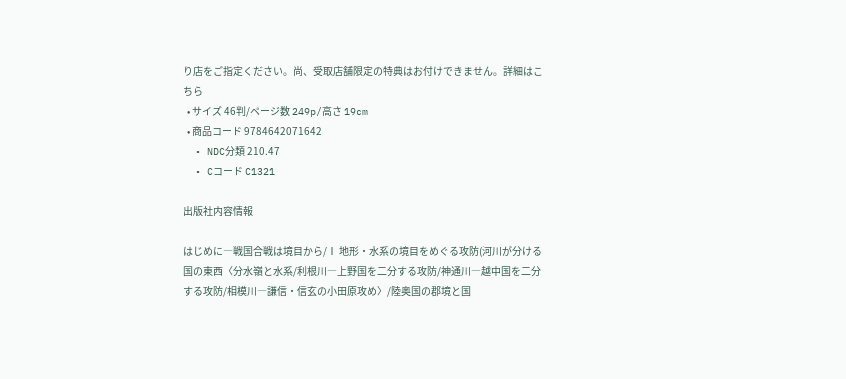り店をご指定ください。尚、受取店舗限定の特典はお付けできません。詳細はこちら
  • サイズ 46判/ページ数 249p/高さ 19cm
  • 商品コード 9784642071642
  • NDC分類 210.47
  • Cコード C1321

出版社内容情報

はじめに―戦国合戦は境目から/Ⅰ 地形・水系の境目をめぐる攻防(河川が分ける国の東西〈分水嶺と水系/利根川―上野国を二分する攻防/神通川―越中国を二分する攻防/相模川―謙信・信玄の小田原攻め〉/陸奥国の郡境と国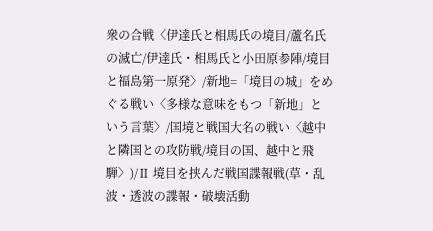衆の合戦〈伊達氏と相馬氏の境目/蘆名氏の滅亡/伊達氏・相馬氏と小田原参陣/境目と福島第一原発〉/新地=「境目の城」をめぐる戦い〈多様な意味をもつ「新地」という言葉〉/国境と戦国大名の戦い〈越中と隣国との攻防戦/境目の国、越中と飛騨〉)/Ⅱ 境目を挟んだ戦国諜報戦(草・乱波・透波の諜報・破壊活動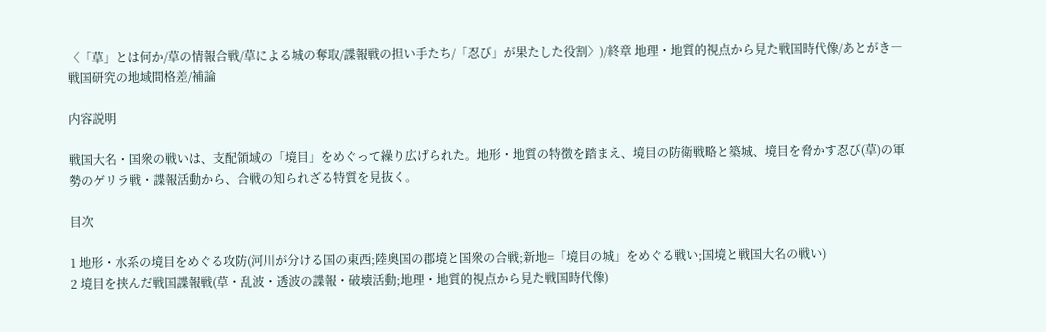〈「草」とは何か/草の情報合戦/草による城の奪取/諜報戦の担い手たち/「忍び」が果たした役割〉)/終章 地理・地質的視点から見た戦国時代像/あとがき―戦国研究の地域間格差/補論

内容説明

戦国大名・国衆の戦いは、支配領域の「境目」をめぐって繰り広げられた。地形・地質の特徴を踏まえ、境目の防衛戦略と築城、境目を脅かす忍び(草)の軍勢のゲリラ戦・諜報活動から、合戦の知られざる特質を見抜く。

目次

1 地形・水系の境目をめぐる攻防(河川が分ける国の東西;陸奥国の郡境と国衆の合戦;新地=「境目の城」をめぐる戦い;国境と戦国大名の戦い)
2 境目を挟んだ戦国諜報戦(草・乱波・透波の諜報・破壊活動;地理・地質的視点から見た戦国時代像)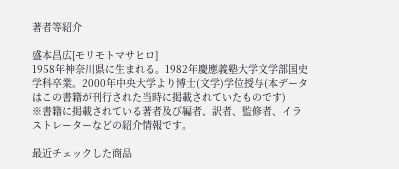著者等紹介

盛本昌広[モリモトマサヒロ]
1958年神奈川県に生まれる。1982年慶應義塾大学文学部国史学科卒業。2000年中央大学より博士(文学)学位授与(本データはこの書籍が刊行された当時に掲載されていたものです)
※書籍に掲載されている著者及び編者、訳者、監修者、イラストレーターなどの紹介情報です。

最近チェックした商品